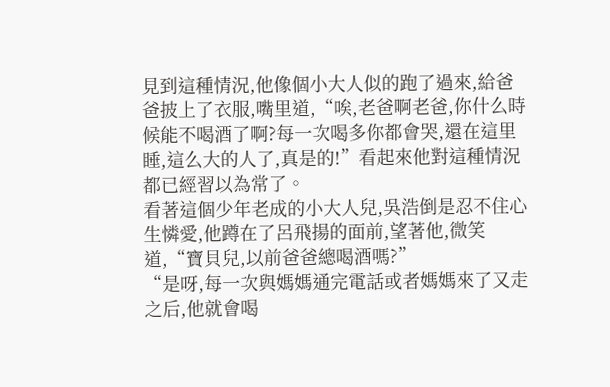見到這種情況,他像個小大人似的跑了過來,給爸爸披上了衣服,嘴里道,“唉,老爸啊老爸,你什么時候能不喝酒了啊?每一次喝多你都會哭,還在這里睡,這么大的人了,真是的!”看起來他對這種情況都已經習以為常了。
看著這個少年老成的小大人兒,吳浩倒是忍不住心生憐愛,他蹲在了呂飛揚的面前,望著他,微笑道,“寶貝兒,以前爸爸總喝酒嗎?”
“是呀,每一次與媽媽通完電話或者媽媽來了又走之后,他就會喝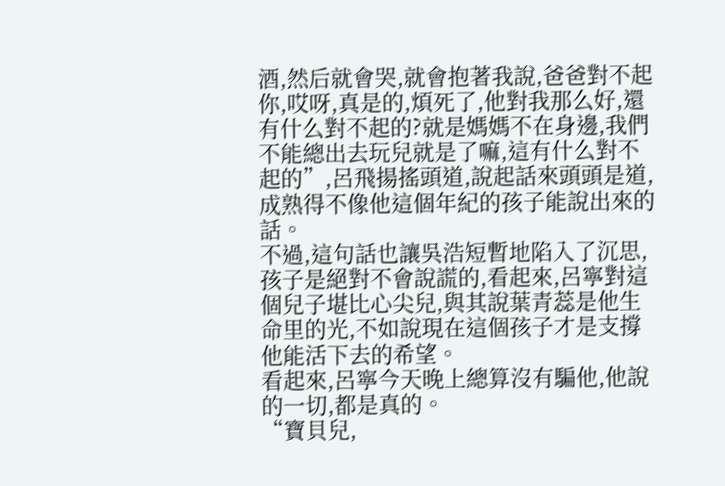酒,然后就會哭,就會抱著我說,爸爸對不起你,哎呀,真是的,煩死了,他對我那么好,還有什么對不起的?就是媽媽不在身邊,我們不能總出去玩兒就是了嘛,這有什么對不起的”,呂飛揚搖頭道,說起話來頭頭是道,成熟得不像他這個年紀的孩子能說出來的話。
不過,這句話也讓吳浩短暫地陷入了沉思,孩子是絕對不會說謊的,看起來,呂寧對這個兒子堪比心尖兒,與其說葉青蕊是他生命里的光,不如說現在這個孩子才是支撐他能活下去的希望。
看起來,呂寧今天晚上總算沒有騙他,他說的一切,都是真的。
“寶貝兒,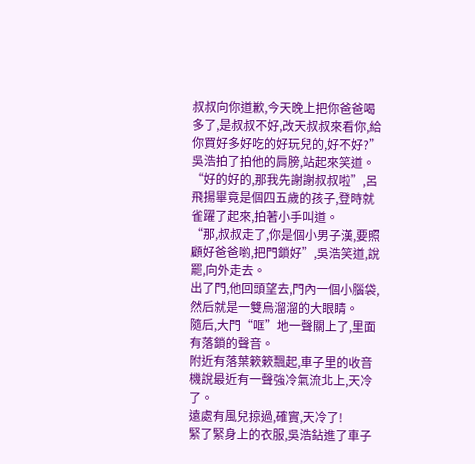叔叔向你道歉,今天晚上把你爸爸喝多了,是叔叔不好,改天叔叔來看你,給你買好多好吃的好玩兒的,好不好?”吳浩拍了拍他的肩膀,站起來笑道。
“好的好的,那我先謝謝叔叔啦”,呂飛揚畢竟是個四五歲的孩子,登時就雀躍了起來,拍著小手叫道。
“那,叔叔走了,你是個小男子漢,要照顧好爸爸喲,把門鎖好”,吳浩笑道,說罷,向外走去。
出了門,他回頭望去,門內一個小腦袋,然后就是一雙烏溜溜的大眼睛。
隨后,大門“哐”地一聲關上了,里面有落鎖的聲音。
附近有落葉簌簌飄起,車子里的收音機說最近有一聲強冷氣流北上,天冷了。
遠處有風兒掠過,確實,天冷了!
緊了緊身上的衣服,吳浩鉆進了車子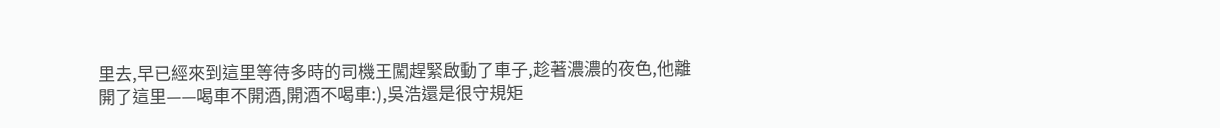里去,早已經來到這里等待多時的司機王闖趕緊啟動了車子,趁著濃濃的夜色,他離開了這里——喝車不開酒,開酒不喝車:),吳浩還是很守規矩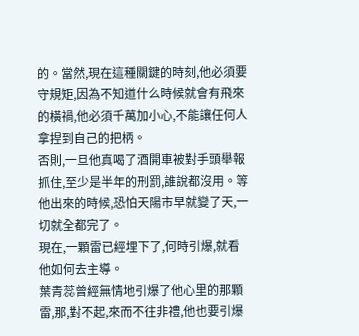的。當然,現在這種關鍵的時刻,他必須要守規矩,因為不知道什么時候就會有飛來的橫禍,他必須千萬加小心,不能讓任何人拿捏到自己的把柄。
否則,一旦他真喝了酒開車被對手頭舉報抓住,至少是半年的刑罰,誰說都沒用。等他出來的時候,恐怕天陽市早就變了天,一切就全都完了。
現在,一顆雷已經埋下了,何時引爆,就看他如何去主導。
葉青蕊曾經無情地引爆了他心里的那顆雷,那,對不起,來而不往非禮,他也要引爆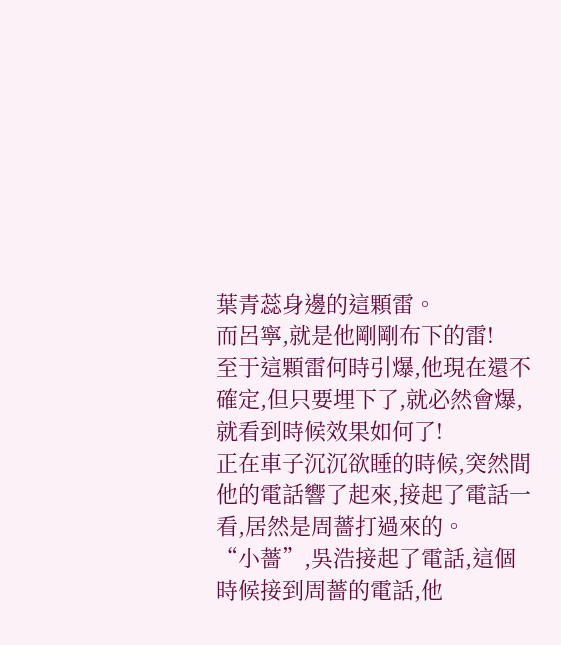葉青蕊身邊的這顆雷。
而呂寧,就是他剛剛布下的雷!
至于這顆雷何時引爆,他現在還不確定,但只要埋下了,就必然會爆,就看到時候效果如何了!
正在車子沉沉欲睡的時候,突然間他的電話響了起來,接起了電話一看,居然是周薔打過來的。
“小薔”,吳浩接起了電話,這個時候接到周薔的電話,他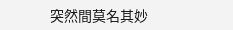突然間莫名其妙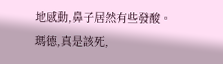地感動,鼻子居然有些發酸。
瑪德,真是該死,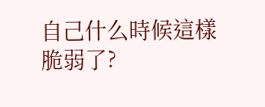自己什么時候這樣脆弱了?